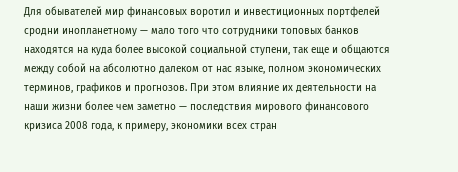Для обывателей мир финансовых воротил и инвестиционных портфелей сродни инопланетному — мало того что сотрудники топовых банков находятся на куда более высокой социальной ступени, так еще и общаются между собой на абсолютно далеком от нас языке, полном экономических терминов, графиков и прогнозов. При этом влияние их деятельности на наши жизни более чем заметно — последствия мирового финансового кризиса 2008 года, к примеру, экономики всех стран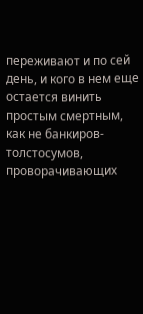переживают и по сей день, и кого в нем еще остается винить простым смертным, как не банкиров-толстосумов, проворачивающих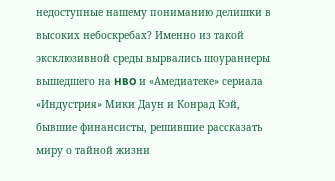недоступные нашему пониманию делишки в высоких небоскребах? Именно из такой эксклюзивной среды вырвались шоураннеры вышедшего на HBO и «Амедиатеке» сериала «Индустрия» Мики Даун и Конрад Кэй, бывшие финансисты, решившие рассказать миру о тайной жизни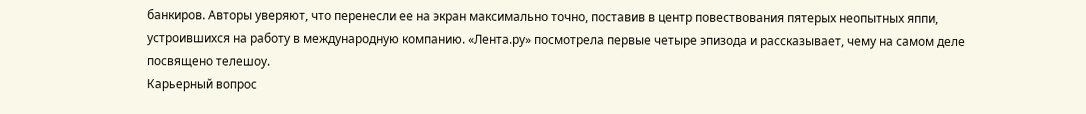банкиров. Авторы уверяют, что перенесли ее на экран максимально точно, поставив в центр повествования пятерых неопытных яппи, устроившихся на работу в международную компанию. «Лента.ру» посмотрела первые четыре эпизода и рассказывает, чему на самом деле посвящено телешоу.
Карьерный вопрос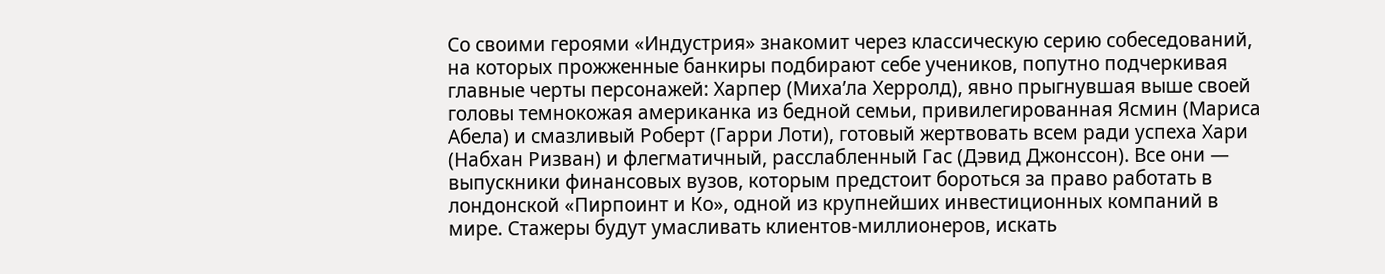Со своими героями «Индустрия» знакомит через классическую серию собеседований, на которых прожженные банкиры подбирают себе учеников, попутно подчеркивая главные черты персонажей: Харпер (Миха’ла Херролд), явно прыгнувшая выше своей головы темнокожая американка из бедной семьи, привилегированная Ясмин (Мариса Абела) и смазливый Роберт (Гарри Лоти), готовый жертвовать всем ради успеха Хари (Набхан Ризван) и флегматичный, расслабленный Гас (Дэвид Джонссон). Все они — выпускники финансовых вузов, которым предстоит бороться за право работать в лондонской «Пирпоинт и Ко», одной из крупнейших инвестиционных компаний в мире. Стажеры будут умасливать клиентов-миллионеров, искать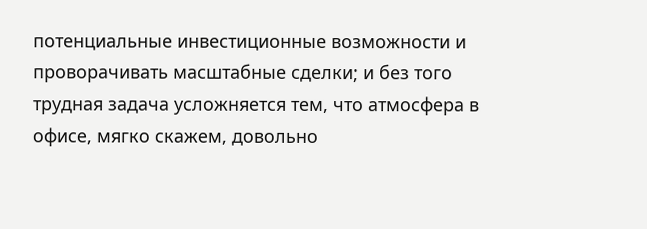потенциальные инвестиционные возможности и проворачивать масштабные сделки; и без того трудная задача усложняется тем, что атмосфера в офисе, мягко скажем, довольно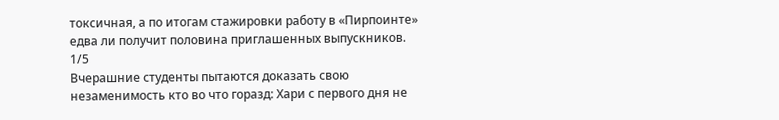токсичная, а по итогам стажировки работу в «Пирпоинте» едва ли получит половина приглашенных выпускников.
1/5
Вчерашние студенты пытаются доказать свою незаменимость кто во что горазд: Хари с первого дня не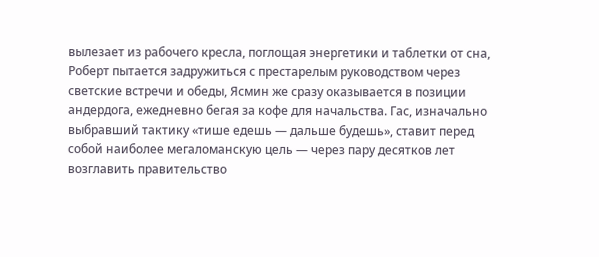вылезает из рабочего кресла, поглощая энергетики и таблетки от сна, Роберт пытается задружиться с престарелым руководством через светские встречи и обеды, Ясмин же сразу оказывается в позиции андердога, ежедневно бегая за кофе для начальства. Гас, изначально выбравший тактику «тише едешь — дальше будешь», ставит перед собой наиболее мегаломанскую цель — через пару десятков лет возглавить правительство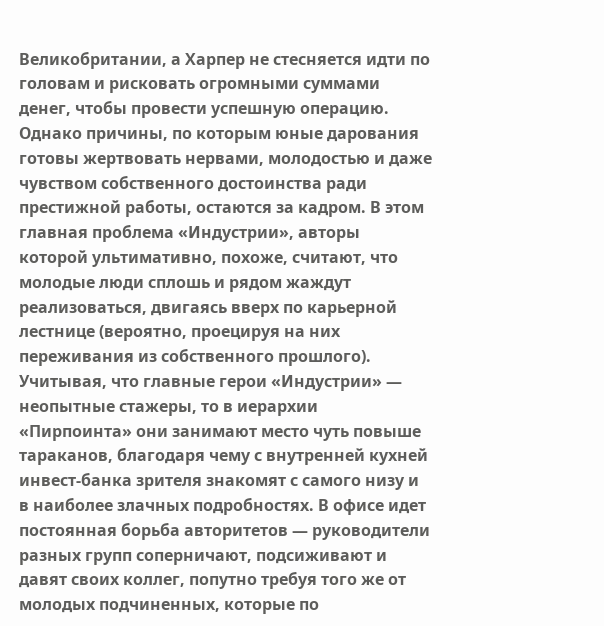Великобритании, а Харпер не стесняется идти по головам и рисковать огромными суммами денег, чтобы провести успешную операцию. Однако причины, по которым юные дарования готовы жертвовать нервами, молодостью и даже чувством собственного достоинства ради престижной работы, остаются за кадром. В этом главная проблема «Индустрии», авторы которой ультимативно, похоже, считают, что молодые люди сплошь и рядом жаждут реализоваться, двигаясь вверх по карьерной лестнице (вероятно, проецируя на них переживания из собственного прошлого).
Учитывая, что главные герои «Индустрии» — неопытные стажеры, то в иерархии «Пирпоинта» они занимают место чуть повыше тараканов, благодаря чему с внутренней кухней инвест-банка зрителя знакомят с самого низу и в наиболее злачных подробностях. В офисе идет постоянная борьба авторитетов — руководители разных групп соперничают, подсиживают и давят своих коллег, попутно требуя того же от молодых подчиненных, которые по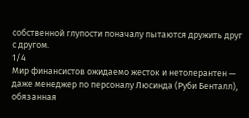собственной глупости поначалу пытаются дружить друг с другом.
1/4
Мир финансистов ожидаемо жесток и нетолерантен — даже менеджер по персоналу Люсинда (Руби Бенталл), обязанная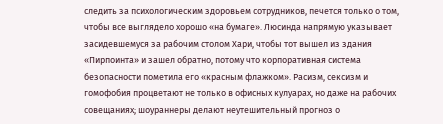следить за психологическим здоровьем сотрудников, печется только о том, чтобы все выглядело хорошо «на бумаге». Люсинда напрямую указывает засидевшемуся за рабочим столом Хари, чтобы тот вышел из здания «Пирпоинта» и зашел обратно, потому что корпоративная система безопасности пометила его «красным флажком». Расизм, сексизм и гомофобия процветают не только в офисных кулуарах, но даже на рабочих совещаниях; шоураннеры делают неутешительный прогноз о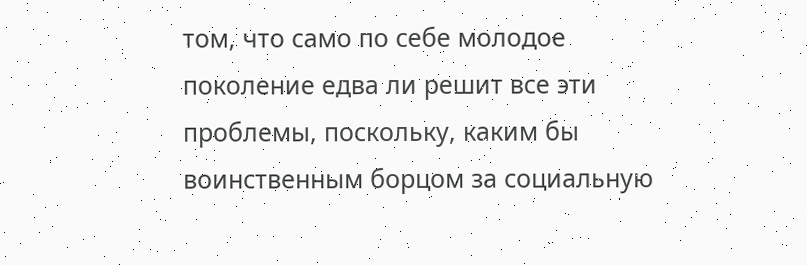том, что само по себе молодое поколение едва ли решит все эти проблемы, поскольку, каким бы воинственным борцом за социальную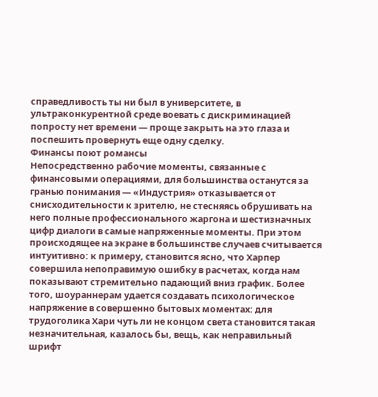справедливость ты ни был в университете, в ультраконкурентной среде воевать с дискриминацией попросту нет времени — проще закрыть на это глаза и поспешить провернуть еще одну сделку.
Финансы поют романсы
Непосредственно рабочие моменты, связанные с финансовыми операциями, для большинства останутся за гранью понимания — «Индустрия» отказывается от снисходительности к зрителю, не стесняясь обрушивать на него полные профессионального жаргона и шестизначных цифр диалоги в самые напряженные моменты. При этом происходящее на экране в большинстве случаев считывается интуитивно: к примеру, становится ясно, что Харпер совершила непоправимую ошибку в расчетах, когда нам показывают стремительно падающий вниз график. Более того, шоураннерам удается создавать психологическое напряжение в совершенно бытовых моментах: для трудоголика Хари чуть ли не концом света становится такая незначительная, казалось бы, вещь, как неправильный шрифт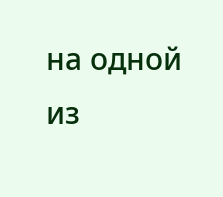на одной из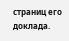страниц его доклада.